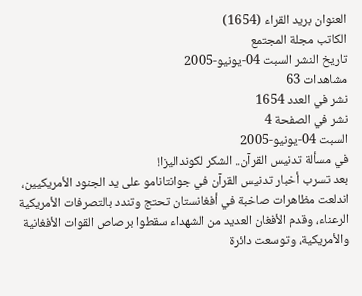العنوان بريد القراء (1654)
الكاتب مجلة المجتمع
تاريخ النشر السبت 04-يونيو-2005
مشاهدات 63
نشر في العدد 1654
نشر في الصفحة 4
السبت 04-يونيو-2005
في مسألة تدنيس القرآن.. الشكر لكونداليزا!
بعد تسرب أخبار تدنيس القرآن في جوانتانامو على يد الجنود الأمريكيين، اندلعت مظاهرات صاخبة في أفغانستان تحتج وتندد بالتصرفات الأمريكية الرعناء، وقدم الأفغان العديد من الشهداء سقطوا برصاص القوات الأفغانية والأمريكية، وتوسعت دائرة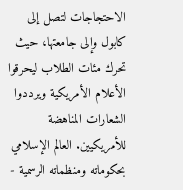الاحتجاجات لتصل إلى كابول وإلى جامعتها، حيث تحرك مئات الطلاب ليحرقوا الأعلام الأمريكية ويرددوا الشعارات المناهضة للأمريكيين. العالم الإسلامي بحكوماته ومنظماته الرسمية -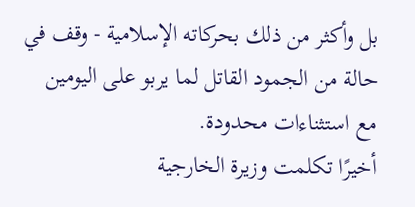بل وأكثر من ذلك بحركاته الإسلامية - وقف في حالة من الجمود القاتل لما يربو على اليومين مع استثناءات محدودة.
أخيرًا تكلمت وزيرة الخارجية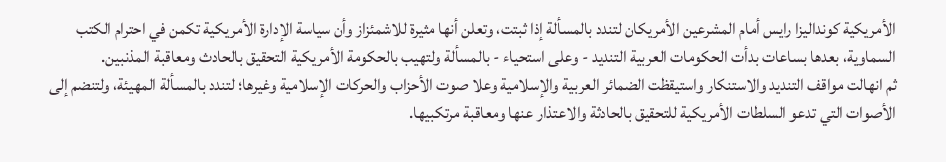الأمريكية كونداليزا رايس أمام المشرعين الأمريكان لتندد بالمسألة إذا ثبتت، وتعلن أنها مثيرة للاشمئزاز وأن سياسة الإدارة الأمريكية تكمن في احترام الكتب السماوية، بعدها بساعات بدأت الحكومات العربية التنديد - وعلى استحياء - بالمسألة ولتهيب بالحكومة الأمريكية التحقيق بالحادث ومعاقبة المذنبين.
ثم انهالت مواقف التنديد والاستنكار واستيقظت الضمائر العربية والإسلامية وعلا صوت الأحزاب والحركات الإسلامية وغيرها؛ لتندد بالمسألة المهيئة، ولتنضم إلى الأصوات التي تدعو السلطات الأمريكية للتحقيق بالحادثة والاعتذار عنها ومعاقبة مرتكبيها.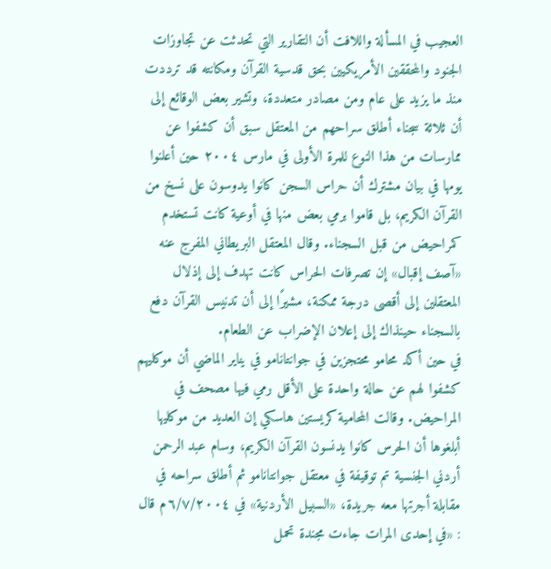العجيب في المسألة واللافت أن التقارير التي تحدثت عن تجاوزات الجنود والمحققين الأمريكيين بحق قدسية القرآن ومكانته قد ترددت منذ ما يزيد على عام ومن مصادر متعددة، وتشير بعض الوقائع إلى أن ثلاثة سجناء أطلق سراحهم من المعتقل سبق أن كشفوا عن ممارسات من هذا النوع للمرة الأولى في مارس ۲۰۰٤ حين أعلنوا يومها في بيان مشترك أن حراس السجن كانوا يدوسون على نسخ من القرآن الكريم، بل قاموا برمي بعض منها في أوعية كانت تستخدم كمراحيض من قبل السجناء. وقال المعتقل البريطاني المفرج عنه «آصف إقبال» إن تصرفات الحراس كانت تهدف إلى إذلال المعتقلين إلى أقصى درجة ممكنة، مشيرًا إلى أن تدنيس القرآن دفع بالسجناء حينذاك إلى إعلان الإضراب عن الطعام.
في حين أكد محامو محتجزين في جوانتانامو في يناير الماضي أن موكليهم كشفوا لهم عن حالة واحدة على الأقل رمي فيها مصحف في المراحيض. وقالت المحامية كريستين هاسكي إن العديد من موكليها أبلغوها أن الحرس كانوا يدنسون القرآن الكريم، وسام عبد الرحمن أردني الجنسية تم توقيفة في معتقل جوانتانامو ثم أطلق سراحه في مقابلة أجرتها معه جريدة، «السبيل الأردنية» في ٦/٧/٢٠٠٤م قال : «في إحدى المرات جاءت مجندة تحمل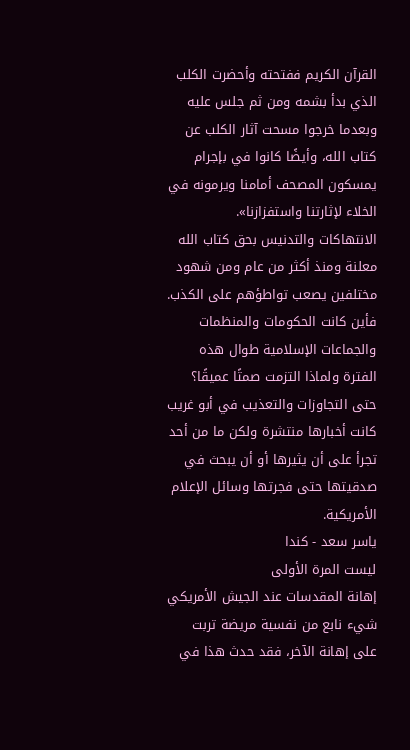القرآن الكريم ففتحته وأحضرت الكلب الذي بدأ بشمه ومن ثم جلس عليه وبعدما خرجوا مسحت آثار الكلب عن كتاب الله، وأيضًا كانوا في بإجرام يمسكون المصحف أمامنا ويرمونه في الخلاء لإثارتنا واستفزازنا».
الانتهاكات والتدنيس بحق كتاب الله معلنة ومنذ أكثر من عام ومن شهود مختلفين يصعب تواطؤهم على الكذب. فأين كانت الحكومات والمنظمات والجماعات الإسلامية طوال هذه الفترة ولماذا التزمت صمتًا عميقًا؟ حتى التجاوزات والتعذيب في أبو غريب كانت أخبارها منتشرة ولكن ما من أحد تجرأ على أن يثيرها أو أن يبحث في صدقيتها حتى فجرتها وسائل الإعلام الأمريكية.
ياسر سعد - كندا
ليست المرة الأولى
إهانة المقدسات عند الجيش الأمريكي شيء نابع من نفسية مريضة تربت على إهانة الآخر، فقد حدث هذا في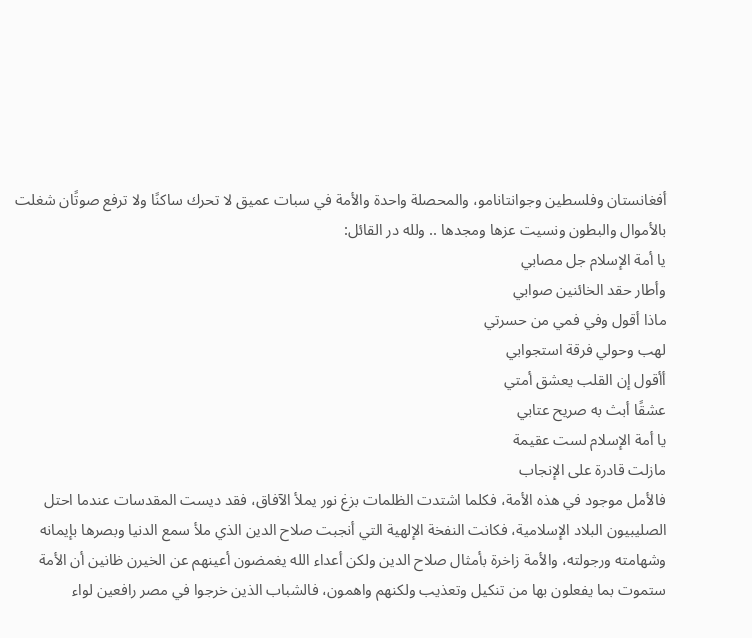أفغانستان وفلسطين وجوانتانامو، والمحصلة واحدة والأمة في سبات عميق لا تحرك ساكنًا ولا ترفع صوتًان شغلت بالأموال والبطون ونسيت عزها ومجدها .. ولله در القائل:
يا أمة الإسلام جل مصابي
وأطار حقد الخائنين صوابي
ماذا أقول وفي فمي من حسرتي
لهب وحولي فرقة استجوابي
أأقول إن القلب يعشق أمتي
عشقًا أبث به صريح عتابي
يا أمة الإسلام لست عقيمة
مازلت قادرة على الإنجاب
فالأمل موجود في هذه الأمة، فكلما اشتدت الظلمات بزغ نور يملأ الآفاق، فقد ديست المقدسات عندما احتل الصليبيون البلاد الإسلامية، فكانت النفخة الإلهية التي أنجبت صلاح الدين الذي ملأ سمع الدنيا وبصرها بإيمانه وشهامته ورجولته، والأمة زاخرة بأمثال صلاح الدين ولكن أعداء الله يغمضون أعينهم عن الخيرن ظانين أن الأمة ستموت بما يفعلون بها من تنكيل وتعذيب ولكنهم واهمون، فالشباب الذين خرجوا في مصر رافعين لواء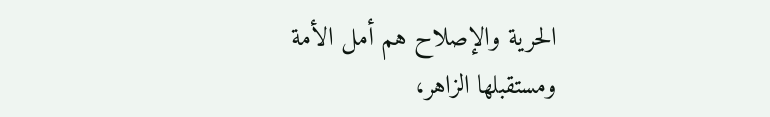الحرية والإصلاح هم أمل الأمة ومستقبلها الزاهر،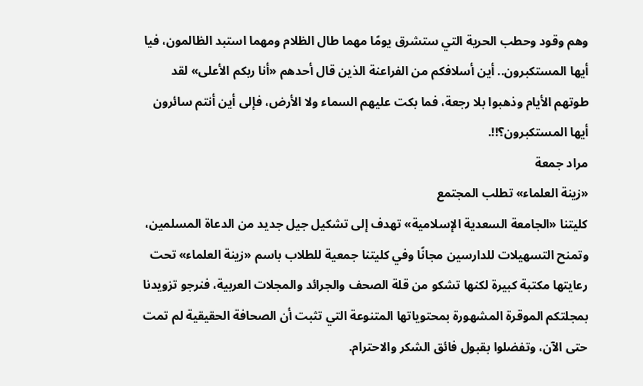وهم وقود وحطب الحرية التي ستشرق يومًا مهما طال الظلام ومهما استبد الظالمون، فيا أيها المستكبرون.. أين أسلافكم من الفراعنة الذين قال أحدهم «أنا ربكم الأعلى» لقد طوتهم الأيام وذهبوا بلا رجعة، فما بكت عليهم السماء ولا الأرض، فإلى أين أنتم سائرون أيها المستكبرون؟!!.
مراد جمعة
«زينة العلماء» تطلب المجتمع
كليتنا «الجامعة السعدية الإسلامية» تهدف إلى تشكيل جيل جديد من الدعاة المسلمين، وتمنح التسهيلات للدارسين مجانًا وفي كليتنا جمعية للطلاب باسم «زينة العلماء» تحت رعايتها مكتبة كبيرة لكنها تشكو من قلة الصحف والجرائد والمجلات العربية، فنرجو تزويدنا بمجلتكم الموقرة المشهورة بمحتوياتها المتنوعة التي تثبت أن الصحافة الحقيقية لم تمت حتى الآن، وتفضلوا بقبول فائق الشكر والاحترام.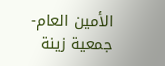الأمين العام- جمعية زينة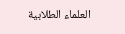العلماء الطلابية